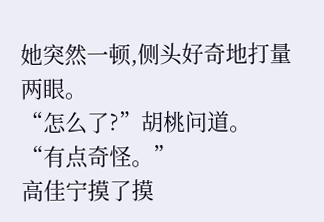她突然一顿,侧头好奇地打量两眼。
“怎么了?”胡桃问道。
“有点奇怪。”
高佳宁摸了摸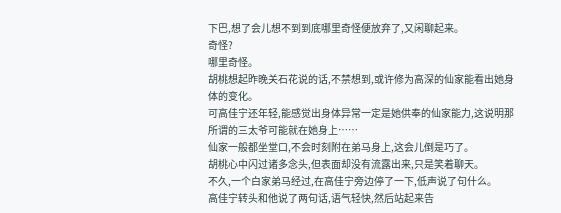下巴,想了会儿想不到到底哪里奇怪便放弃了,又闲聊起来。
奇怪?
哪里奇怪。
胡桃想起昨晚关石花说的话,不禁想到,或许修为高深的仙家能看出她身体的变化。
可高佳宁还年轻,能感觉出身体异常一定是她供奉的仙家能力,这说明那所谓的三太爷可能就在她身上……
仙家一般都坐堂口,不会时刻附在弟马身上,这会儿倒是巧了。
胡桃心中闪过诸多念头,但表面却没有流露出来,只是笑着聊天。
不久,一个白家弟马经过,在高佳宁旁边停了一下,低声说了句什么。
高佳宁转头和他说了两句话,语气轻快,然后站起来告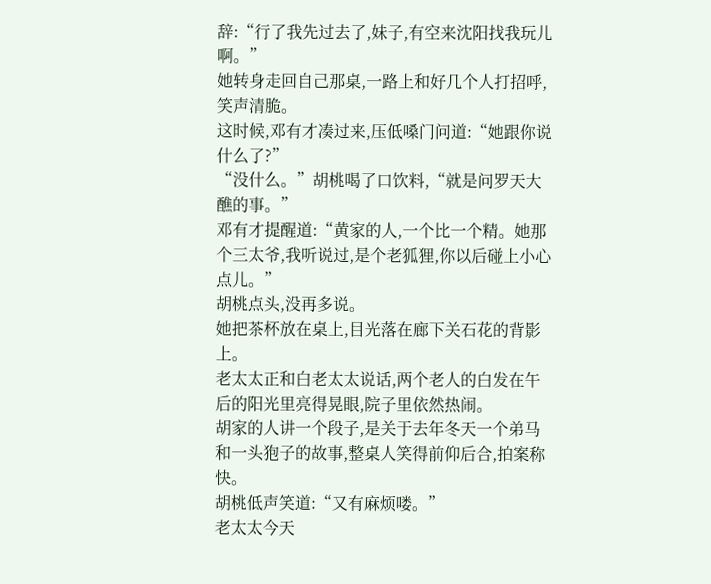辞:“行了我先过去了,妹子,有空来沈阳找我玩儿啊。”
她转身走回自己那桌,一路上和好几个人打招呼,笑声清脆。
这时候,邓有才凑过来,压低嗓门问道:“她跟你说什么了?”
“没什么。”胡桃喝了口饮料,“就是问罗天大醮的事。”
邓有才提醒道:“黄家的人,一个比一个精。她那个三太爷,我听说过,是个老狐狸,你以后碰上小心点儿。”
胡桃点头,没再多说。
她把茶杯放在桌上,目光落在廊下关石花的背影上。
老太太正和白老太太说话,两个老人的白发在午后的阳光里亮得晃眼,院子里依然热闹。
胡家的人讲一个段子,是关于去年冬天一个弟马和一头狍子的故事,整桌人笑得前仰后合,拍案称快。
胡桃低声笑道:“又有麻烦喽。”
老太太今天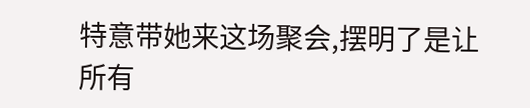特意带她来这场聚会,摆明了是让所有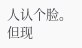人认个脸。
但现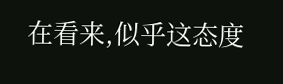在看来,似乎这态度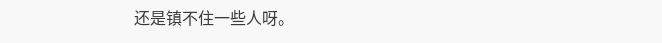还是镇不住一些人呀。